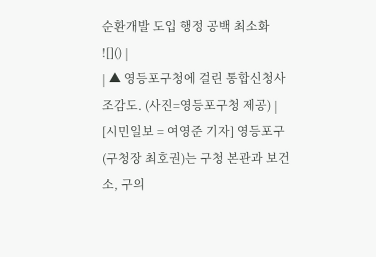순환개발 도입 행정 공백 최소화
![]() |
| ▲ 영등포구청에 걸린 통합신청사 조감도. (사진=영등포구청 제공) |
[시민일보 = 여영준 기자] 영등포구(구청장 최호권)는 구청 본관과 보건소, 구의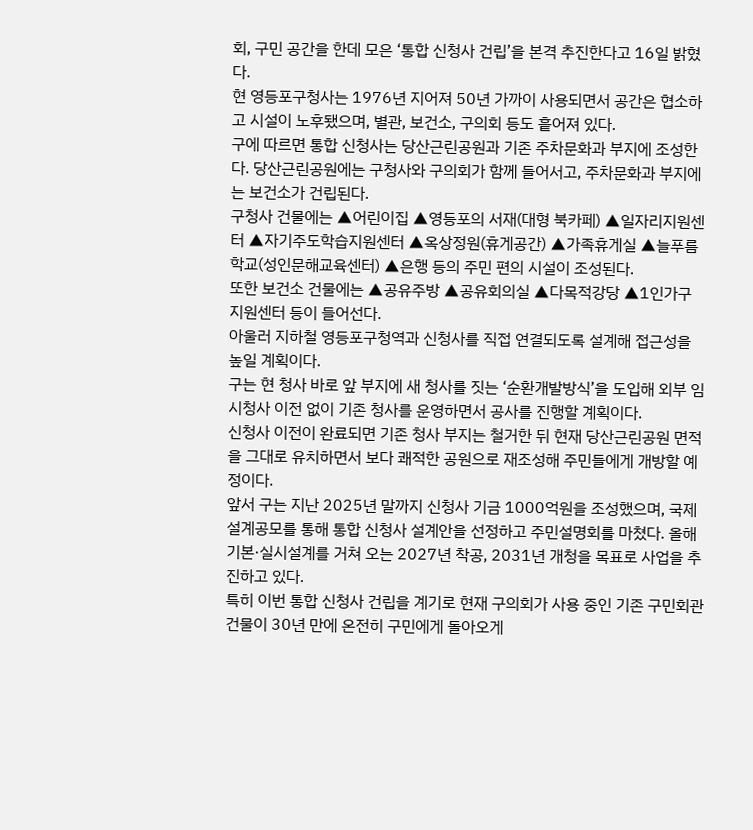회, 구민 공간을 한데 모은 ‘통합 신청사 건립’을 본격 추진한다고 16일 밝혔다.
현 영등포구청사는 1976년 지어져 50년 가까이 사용되면서 공간은 협소하고 시설이 노후됐으며, 별관, 보건소, 구의회 등도 흩어져 있다.
구에 따르면 통합 신청사는 당산근린공원과 기존 주차문화과 부지에 조성한다. 당산근린공원에는 구청사와 구의회가 함께 들어서고, 주차문화과 부지에는 보건소가 건립된다.
구청사 건물에는 ▲어린이집 ▲영등포의 서재(대형 북카페) ▲일자리지원센터 ▲자기주도학습지원센터 ▲옥상정원(휴게공간) ▲가족휴게실 ▲늘푸름학교(성인문해교육센터) ▲은행 등의 주민 편의 시설이 조성된다.
또한 보건소 건물에는 ▲공유주방 ▲공유회의실 ▲다목적강당 ▲1인가구 지원센터 등이 들어선다.
아울러 지하철 영등포구청역과 신청사를 직접 연결되도록 설계해 접근성을 높일 계획이다.
구는 현 청사 바로 앞 부지에 새 청사를 짓는 ‘순환개발방식’을 도입해 외부 임시청사 이전 없이 기존 청사를 운영하면서 공사를 진행할 계획이다.
신청사 이전이 완료되면 기존 청사 부지는 철거한 뒤 현재 당산근린공원 면적을 그대로 유치하면서 보다 쾌적한 공원으로 재조성해 주민들에게 개방할 예정이다.
앞서 구는 지난 2025년 말까지 신청사 기금 1000억원을 조성했으며, 국제설계공모를 통해 통합 신청사 설계안을 선정하고 주민설명회를 마쳤다. 올해 기본·실시설계를 거쳐 오는 2027년 착공, 2031년 개청을 목표로 사업을 추진하고 있다.
특히 이번 통합 신청사 건립을 계기로 현재 구의회가 사용 중인 기존 구민회관 건물이 30년 만에 온전히 구민에게 돌아오게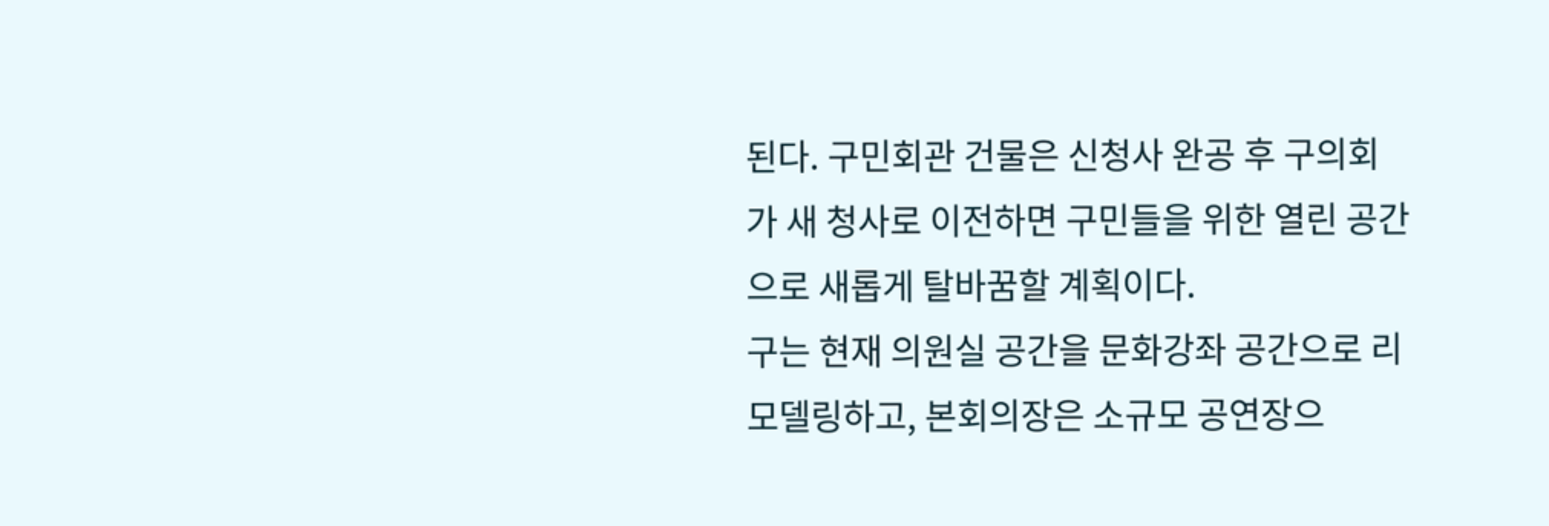된다. 구민회관 건물은 신청사 완공 후 구의회가 새 청사로 이전하면 구민들을 위한 열린 공간으로 새롭게 탈바꿈할 계획이다.
구는 현재 의원실 공간을 문화강좌 공간으로 리모델링하고, 본회의장은 소규모 공연장으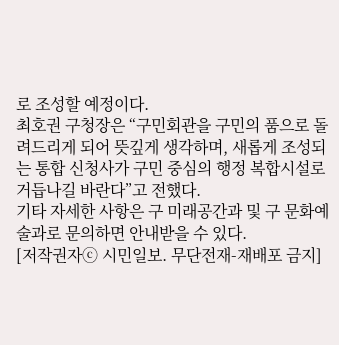로 조성할 예정이다.
최호권 구청장은 “구민회관을 구민의 품으로 돌려드리게 되어 뜻깊게 생각하며, 새롭게 조성되는 통합 신청사가 구민 중심의 행정 복합시설로 거듭나길 바란다”고 전했다.
기타 자세한 사항은 구 미래공간과 및 구 문화예술과로 문의하면 안내받을 수 있다.
[저작권자ⓒ 시민일보. 무단전재-재배포 금지]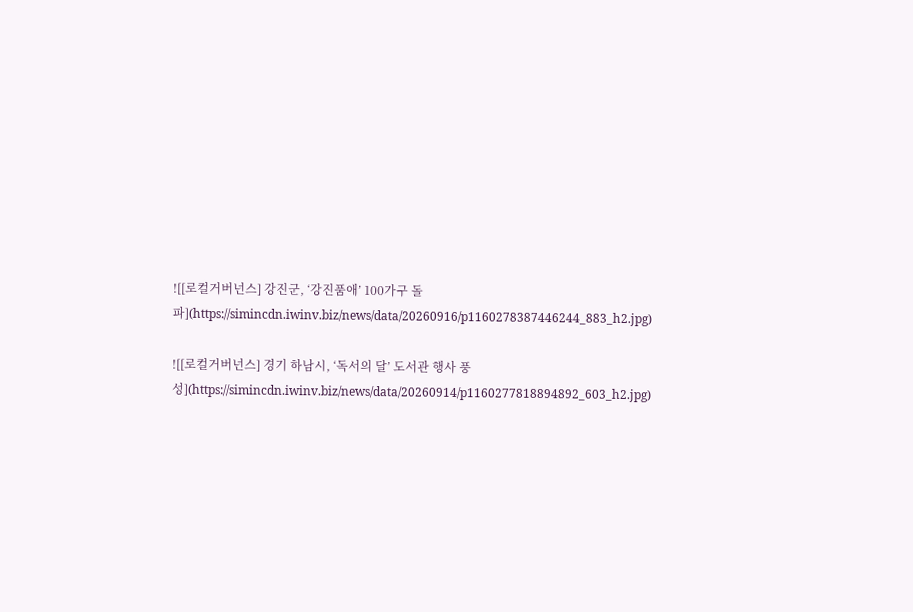![[로컬거버넌스] 강진군, ‘강진품애’ 100가구 돌파](https://simincdn.iwinv.biz/news/data/20260916/p1160278387446244_883_h2.jpg)

![[로컬거버넌스] 경기 하남시, ‘독서의 달’ 도서관 행사 풍성](https://simincdn.iwinv.biz/news/data/20260914/p1160277818894892_603_h2.jpg)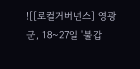![[로컬거버넌스] 영광군, 18~27일 '불갑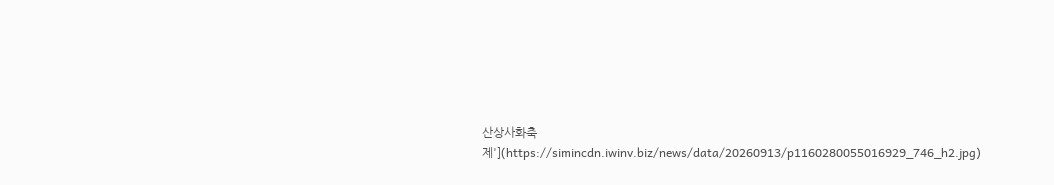산상사화축제'](https://simincdn.iwinv.biz/news/data/20260913/p1160280055016929_746_h2.jpg)